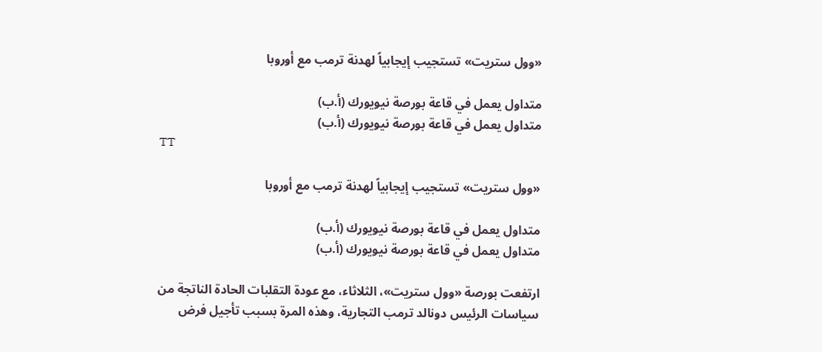«وول ستريت» تستجيب إيجابياً لهدنة ترمب مع أوروبا

متداول يعمل في قاعة بورصة نيويورك (أ.ب)
متداول يعمل في قاعة بورصة نيويورك (أ.ب)
TT

«وول ستريت» تستجيب إيجابياً لهدنة ترمب مع أوروبا

متداول يعمل في قاعة بورصة نيويورك (أ.ب)
متداول يعمل في قاعة بورصة نيويورك (أ.ب)

ارتفعت بورصة «وول ستريت»، الثلاثاء، مع عودة التقلبات الحادة الناتجة من سياسات الرئيس دونالد ترمب التجارية، وهذه المرة بسبب تأجيل فرض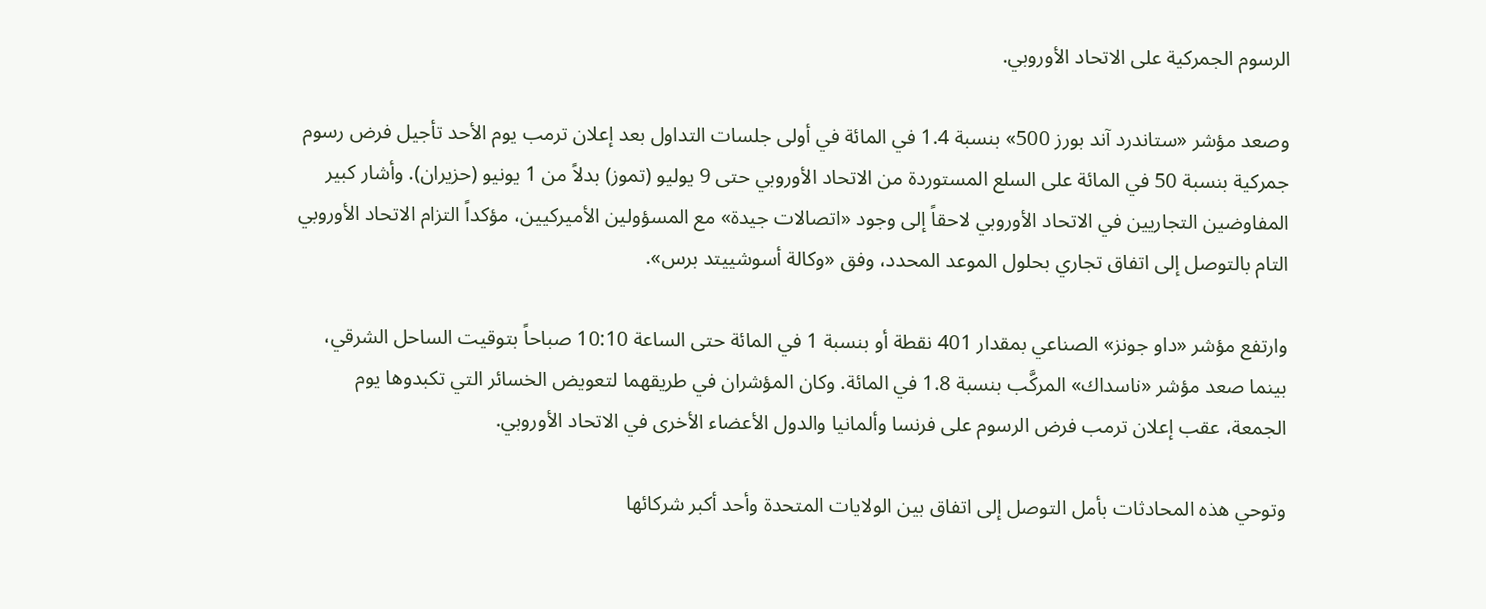الرسوم الجمركية على الاتحاد الأوروبي.

وصعد مؤشر «ستاندرد آند بورز 500» بنسبة 1.4 في المائة في أولى جلسات التداول بعد إعلان ترمب يوم الأحد تأجيل فرض رسوم جمركية بنسبة 50 في المائة على السلع المستوردة من الاتحاد الأوروبي حتى 9 يوليو (تموز) بدلاً من 1 يونيو (حزيران). وأشار كبير المفاوضين التجاريين في الاتحاد الأوروبي لاحقاً إلى وجود «اتصالات جيدة» مع المسؤولين الأميركيين، مؤكداً التزام الاتحاد الأوروبي التام بالتوصل إلى اتفاق تجاري بحلول الموعد المحدد، وفق «وكالة أسوشييتد برس».

وارتفع مؤشر «داو جونز» الصناعي بمقدار 401 نقطة أو بنسبة 1 في المائة حتى الساعة 10:10 صباحاً بتوقيت الساحل الشرقي، بينما صعد مؤشر «ناسداك» المركَّب بنسبة 1.8 في المائة. وكان المؤشران في طريقهما لتعويض الخسائر التي تكبدوها يوم الجمعة، عقب إعلان ترمب فرض الرسوم على فرنسا وألمانيا والدول الأعضاء الأخرى في الاتحاد الأوروبي.

وتوحي هذه المحادثات بأمل التوصل إلى اتفاق بين الولايات المتحدة وأحد أكبر شركائها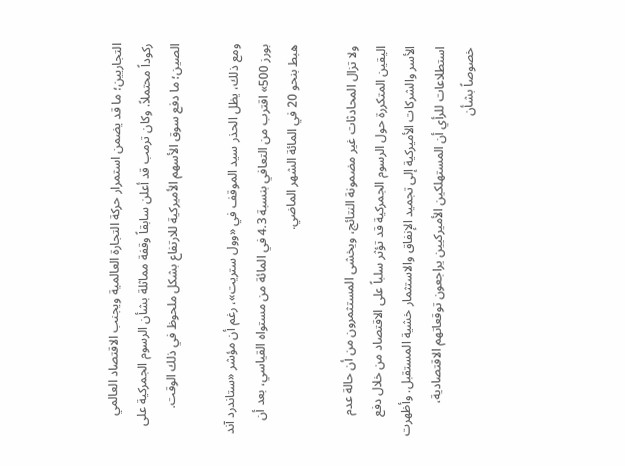التجاريين؛ ما قد يضمن استمرار حركة التجارة العالمية ويجنب الاقتصاد العالمي ركوداً محتملاً. وكان ترمب قد أعلن سابقاً وقفة مماثلة بشأن الرسوم الجمركية على الصين؛ ما دفع سوق الأسهم الأميركية للارتفاع بشكل ملحوظ في ذلك الوقت.

ومع ذلك، يظل الحذر سيد الموقف في «وول ستريت»، رغم أن مؤشر «ستاندرد آند بورز 500» اقترب من التعافي بنسبة 4.3 في المائة من مستواه القياسي، بعد أن هبط بنحو 20 في المائة الشهر الماضي.

ولا تزال المحادثات غير مضمونة النتائج، ويخشى المستثمرون من أن حالة عدم اليقين المتكررة حول الرسوم الجمركية قد تؤثر سلباً على الاقتصاد من خلال دفع الأسر والشركات الأميركية إلى تجميد الإنفاق والاستثمار خشية المستقبل. وأظهرت استطلاعات للرأي أن المستهلكين الأميركيين يراجعون توقعاتهم الاقتصادية، خصوصاً بشأن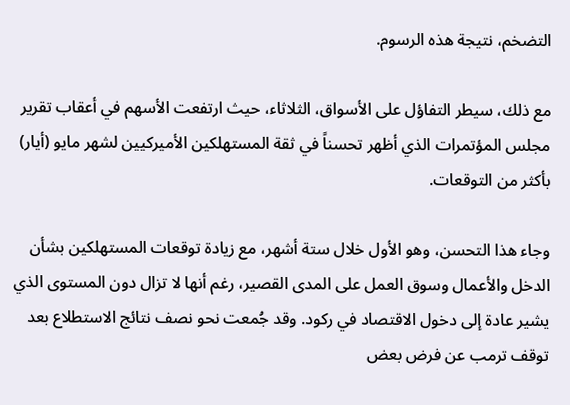التضخم، نتيجة هذه الرسوم.

مع ذلك، سيطر التفاؤل على الأسواق، الثلاثاء، حيث ارتفعت الأسهم في أعقاب تقرير مجلس المؤتمرات الذي أظهر تحسناً في ثقة المستهلكين الأميركيين لشهر مايو (أيار) بأكثر من التوقعات.

وجاء هذا التحسن، وهو الأول خلال ستة أشهر، مع زيادة توقعات المستهلكين بشأن الدخل والأعمال وسوق العمل على المدى القصير، رغم أنها لا تزال دون المستوى الذي يشير عادة إلى دخول الاقتصاد في ركود. وقد جُمعت نحو نصف نتائج الاستطلاع بعد توقف ترمب عن فرض بعض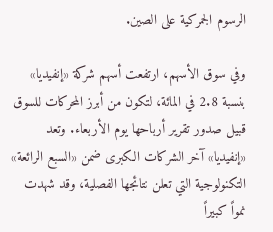الرسوم الجمركية على الصين.

وفي سوق الأسهم، ارتفعت أسهم شركة «إنفيديا» بنسبة 2.8 في المائة، لتكون من أبرز المحركات للسوق قبيل صدور تقرير أرباحها يوم الأربعاء. وتعد «إنفيديا» آخر الشركات الكبرى ضمن «السبع الرائعة» التكنولوجية التي تعلن نتائجها الفصلية، وقد شهدت نمواً كبيراً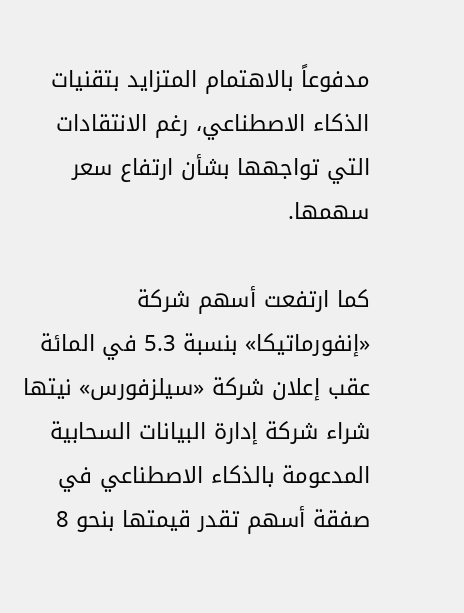مدفوعاً بالاهتمام المتزايد بتقنيات الذكاء الاصطناعي، رغم الانتقادات التي تواجهها بشأن ارتفاع سعر سهمها.

كما ارتفعت أسهم شركة «إنفورماتيكا» بنسبة 5.3 في المائة عقب إعلان شركة «سيلزفورس» نيتها شراء شركة إدارة البيانات السحابية المدعومة بالذكاء الاصطناعي في صفقة أسهم تقدر قيمتها بنحو 8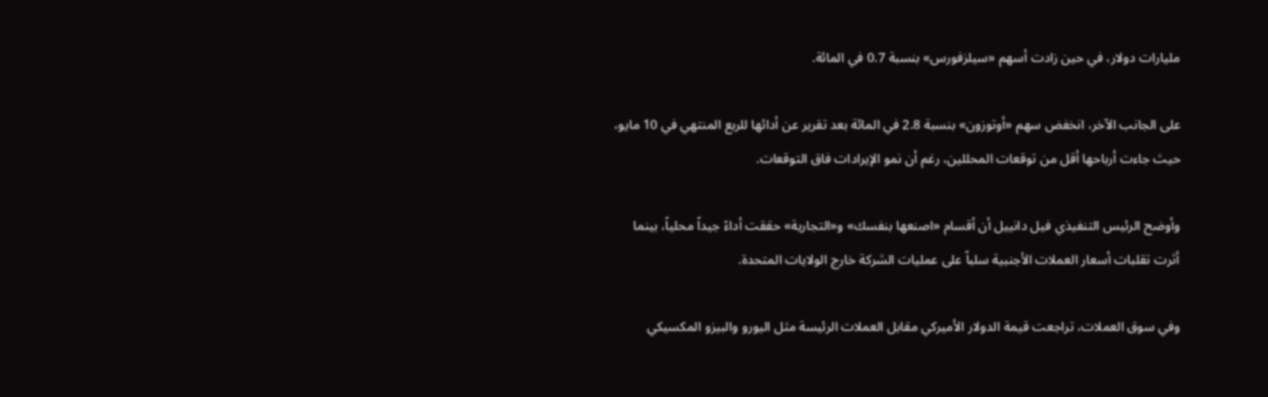مليارات دولار، في حين زادت أسهم «سيلزفورس» بنسبة 0.7 في المائة.

على الجانب الآخر، انخفض سهم «أوتوزون» بنسبة 2.8 في المائة بعد تقرير عن أدائها للربع المنتهي في 10 مايو، حيث جاءت أرباحها أقل من توقعات المحللين، رغم أن نمو الإيرادات فاق التوقعات.

وأوضح الرئيس التنفيذي فيل دانييل أن أقسام «اصنعها بنفسك» و«التجارية» حققت أداءً جيداً محلياً، بينما أثرت تقلبات أسعار العملات الأجنبية سلباً على عمليات الشركة خارج الولايات المتحدة.

وفي سوق العملات، تراجعت قيمة الدولار الأميركي مقابل العملات الرئيسة مثل اليورو والبيزو المكسيكي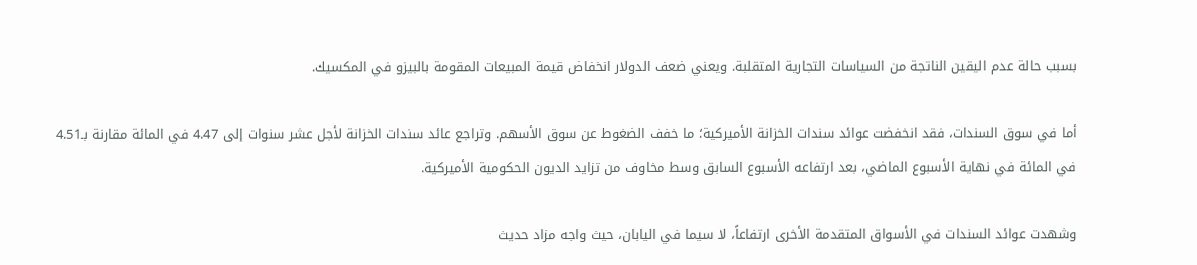بسبب حالة عدم اليقين الناتجة من السياسات التجارية المتقلبة. ويعني ضعف الدولار انخفاض قيمة المبيعات المقومة بالبيزو في المكسيك.

أما في سوق السندات، فقد انخفضت عوائد سندات الخزانة الأميركية؛ ما خفف الضغوط عن سوق الأسهم. وتراجع عائد سندات الخزانة لأجل عشر سنوات إلى 4.47 في المائة مقارنة بـ4.51 في المائة في نهاية الأسبوع الماضي، بعد ارتفاعه الأسبوع السابق وسط مخاوف من تزايد الديون الحكومية الأميركية.

وشهدت عوائد السندات في الأسواق المتقدمة الأخرى ارتفاعاً، لا سيما في اليابان، حيث واجه مزاد حديث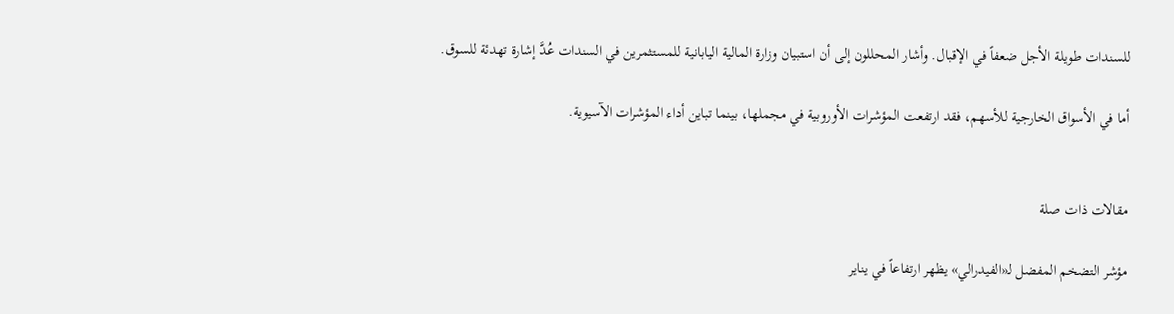للسندات طويلة الأجل ضعفاً في الإقبال. وأشار المحللون إلى أن استبيان وزارة المالية اليابانية للمستثمرين في السندات عُدَّ إشارة تهدئة للسوق.

أما في الأسواق الخارجية للأسهم، فقد ارتفعت المؤشرات الأوروبية في مجملها، بينما تباين أداء المؤشرات الآسيوية.


مقالات ذات صلة

مؤشر التضخم المفضل لـ«الفيدرالي» يظهر ارتفاعاً في يناير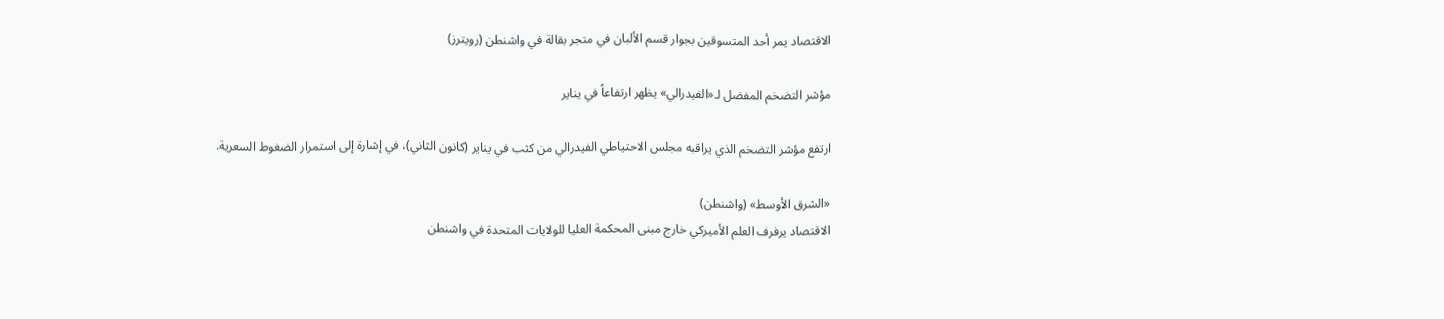الاقتصاد يمر أحد المتسوقين بجوار قسم الألبان في متجر بقالة في واشنطن (رويترز)

مؤشر التضخم المفضل لـ«الفيدرالي» يظهر ارتفاعاً في يناير

ارتفع مؤشر التضخم الذي يراقبه مجلس الاحتياطي الفيدرالي من كثب في يناير (كانون الثاني)، في إشارة إلى استمرار الضغوط السعرية.

«الشرق الأوسط» (واشنطن)
الاقتصاد يرفرف العلم الأميركي خارج مبنى المحكمة العليا للولايات المتحدة في واشنطن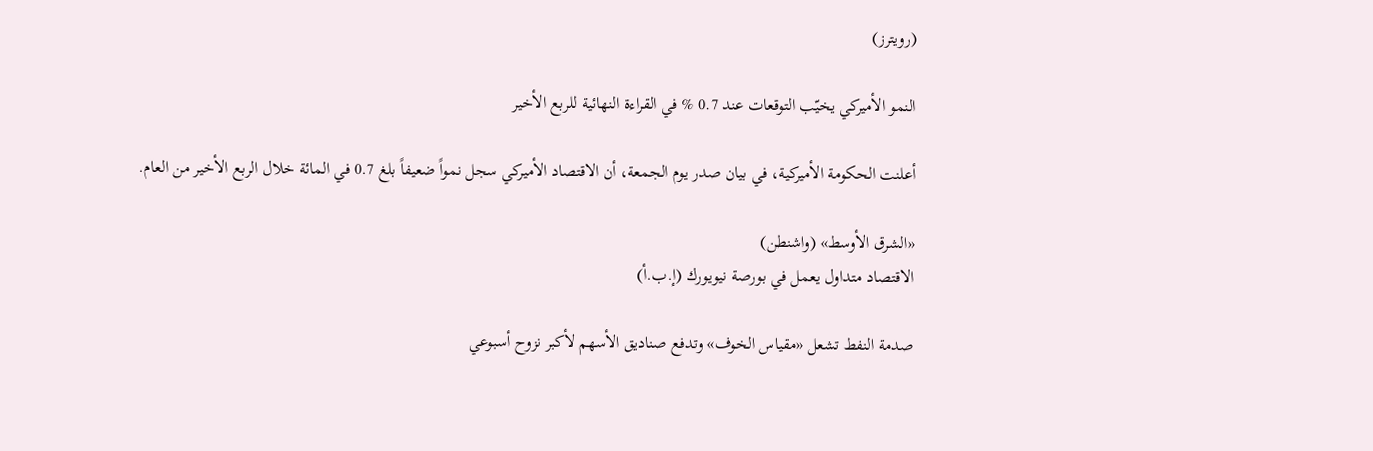(رويترز)

النمو الأميركي يخيّب التوقعات عند 0.7 % في القراءة النهائية للربع الأخير

أعلنت الحكومة الأميركية، في بيان صدر يوم الجمعة، أن الاقتصاد الأميركي سجل نمواً ضعيفاً بلغ 0.7 في المائة خلال الربع الأخير من العام.

«الشرق الأوسط» (واشنطن)
الاقتصاد متداول يعمل في بورصة نيويورك (إ.ب.أ)

صدمة النفط تشعل «مقياس الخوف» وتدفع صناديق الأسهم لأكبر نزوح أسبوعي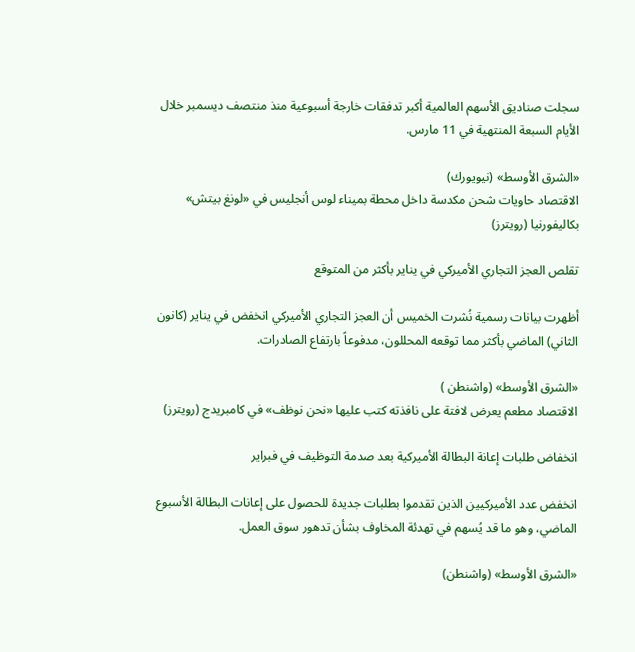سجلت صناديق الأسهم العالمية أكبر تدفقات خارجة أسبوعية منذ منتصف ديسمبر خلال الأيام السبعة المنتهية في 11 مارس.

«الشرق الأوسط» (نيويورك)
الاقتصاد حاويات شحن مكدسة داخل محطة بميناء لوس أنجليس في «لونغ بيتش» بكاليفورنيا (رويترز)

تقلص العجز التجاري الأميركي في يناير بأكثر من المتوقع

أظهرت بيانات رسمية نُشرت الخميس أن العجز التجاري الأميركي انخفض في يناير (كانون الثاني) الماضي بأكثر مما توقعه المحللون، مدفوعاً بارتفاع الصادرات.

«الشرق الأوسط» (واشنطن )
الاقتصاد مطعم يعرض لافتة على نافذته كتب عليها «نحن نوظف» في كامبريدج (رويترز)

انخفاض طلبات إعانة البطالة الأميركية بعد صدمة التوظيف في فبراير

انخفض عدد الأميركيين الذين تقدموا بطلبات جديدة للحصول على إعانات البطالة الأسبوع الماضي، وهو ما قد يُسهم في تهدئة المخاوف بشأن تدهور سوق العمل.

«الشرق الأوسط» (واشنطن)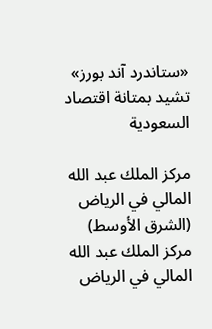«ستاندرد آند بورز» تشيد بمتانة اقتصاد السعودية

مركز الملك عبد الله المالي في الرياض (الشرق الأوسط)
مركز الملك عبد الله المالي في الرياض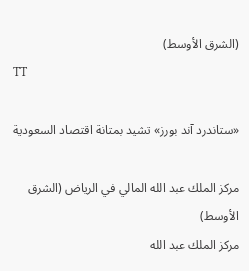(الشرق الأوسط)
TT

«ستاندرد آند بورز» تشيد بمتانة اقتصاد السعودية

مركز الملك عبد الله المالي في الرياض (الشرق الأوسط)
مركز الملك عبد الله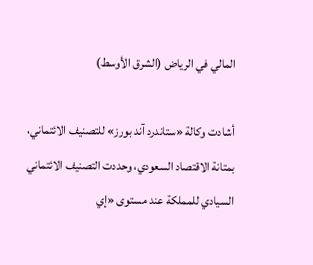المالي في الرياض (الشرق الأوسط)

أشادت وكالة «ستاندرد آند بورز» للتصنيف الائتماني، بمتانة الاقتصاد السعودي، وحددت التصنيف الائتماني السيادي للمملكة عند مستوى «إي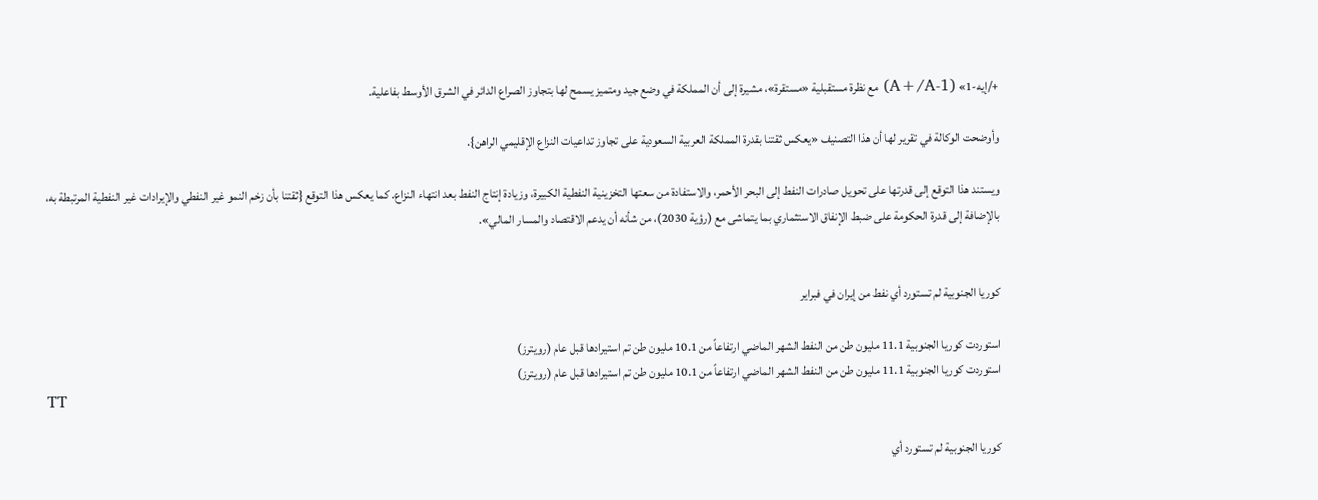+/إيه-1» (A+/A-1) مع نظرة مستقبلية «مستقرة»، مشيرة إلى أن المملكة في وضع جيد ومتميز يسمح لها بتجاوز الصراع الدائر في الشرق الأوسط بفاعلية.

وأوضحت الوكالة في تقرير لها أن هذا التصنيف «يعكس ثقتنا بقدرة المملكة العربية السعودية على تجاوز تداعيات النزاع الإقليمي الراهن}.

ويستند هذا التوقع إلى قدرتها على تحويل صادرات النفط إلى البحر الأحمر، والاستفادة من سعتها التخزينية النفطية الكبيرة، وزيادة إنتاج النفط بعد انتهاء النزاع. كما يعكس هذا التوقع {ثقتنا بأن زخم النمو غير النفطي والإيرادات غير النفطية المرتبطة به، بالإضافة إلى قدرة الحكومة على ضبط الإنفاق الاستثماري بما يتماشى مع (رؤية 2030)، من شأنه أن يدعم الاقتصاد والمسار المالي».


كوريا الجنوبية لم تستورد أي نفط من إيران في فبراير

استوردت كوريا الجنوبية 11.1 مليون طن من النفط الشهر الماضي ارتفاعاً من 10.1 مليون طن تم استيرادها قبل عام (رويترز)
استوردت كوريا الجنوبية 11.1 مليون طن من النفط الشهر الماضي ارتفاعاً من 10.1 مليون طن تم استيرادها قبل عام (رويترز)
TT

كوريا الجنوبية لم تستورد أي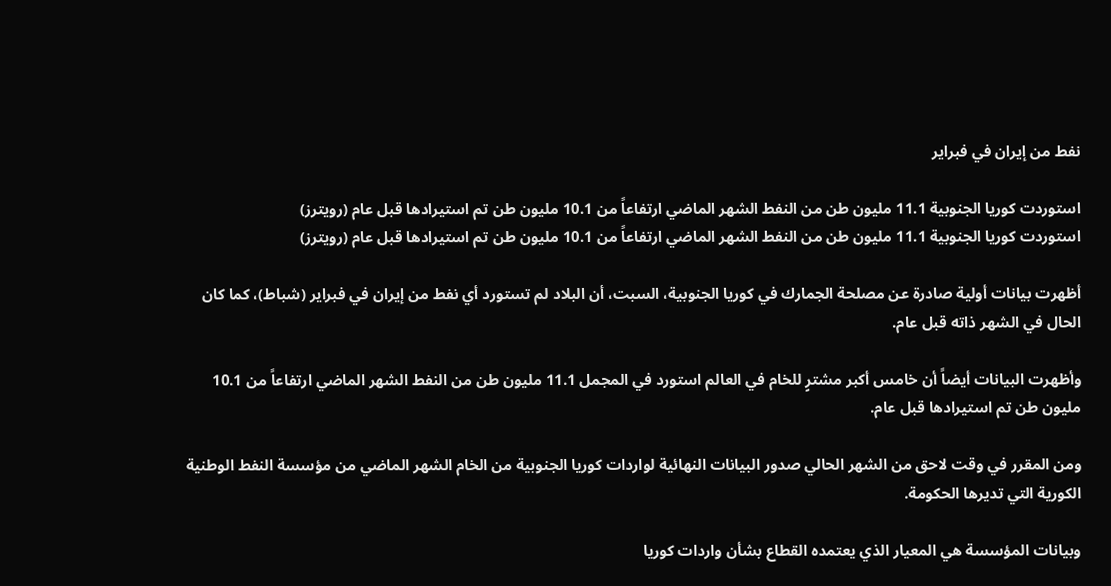نفط من إيران في فبراير

استوردت كوريا الجنوبية 11.1 مليون طن من النفط الشهر الماضي ارتفاعاً من 10.1 مليون طن تم استيرادها قبل عام (رويترز)
استوردت كوريا الجنوبية 11.1 مليون طن من النفط الشهر الماضي ارتفاعاً من 10.1 مليون طن تم استيرادها قبل عام (رويترز)

أظهرت بيانات أولية صادرة عن مصلحة الجمارك في كوريا الجنوبية، السبت، أن البلاد لم تستورد أي نفط من إيران في فبراير (شباط)، كما كان الحال في الشهر ذاته قبل عام.

وأظهرت البيانات أيضاً أن خامس أكبر مشترٍ للخام في العالم استورد في المجمل 11.1 مليون طن من النفط الشهر الماضي ارتفاعاً من 10.1 مليون طن تم استيرادها قبل عام.

ومن المقرر في وقت لاحق من الشهر الحالي صدور البيانات النهائية لواردات كوريا الجنوبية من الخام الشهر الماضي من مؤسسة النفط الوطنية الكورية التي تديرها الحكومة.

وبيانات المؤسسة هي المعيار الذي يعتمده القطاع بشأن واردات كوريا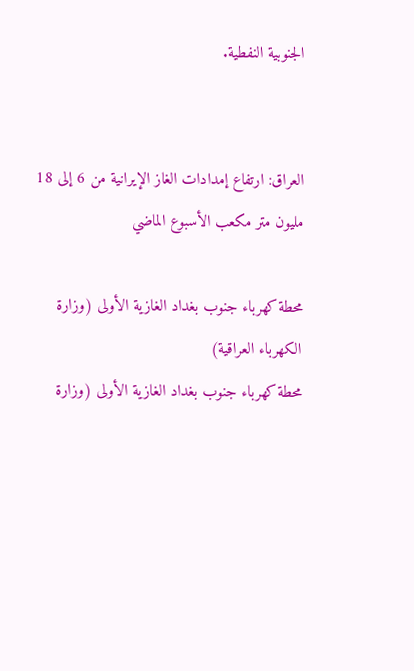الجنوبية النفطية.


العراق: ارتفاع إمدادات الغاز الإيرانية من 6 إلى 18 مليون متر مكعب الأسبوع الماضي

محطة كهرباء جنوب بغداد الغازية الأولى (وزارة الكهرباء العراقية)
محطة كهرباء جنوب بغداد الغازية الأولى (وزارة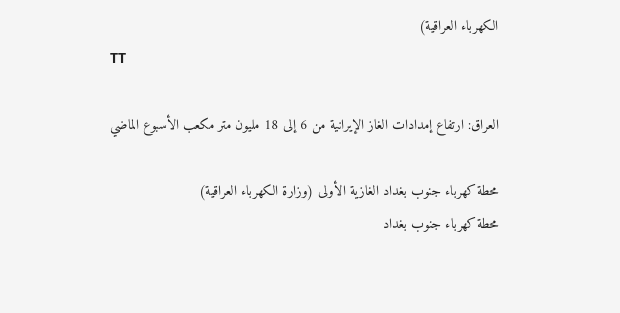الكهرباء العراقية)
TT

العراق: ارتفاع إمدادات الغاز الإيرانية من 6 إلى 18 مليون متر مكعب الأسبوع الماضي

محطة كهرباء جنوب بغداد الغازية الأولى (وزارة الكهرباء العراقية)
محطة كهرباء جنوب بغداد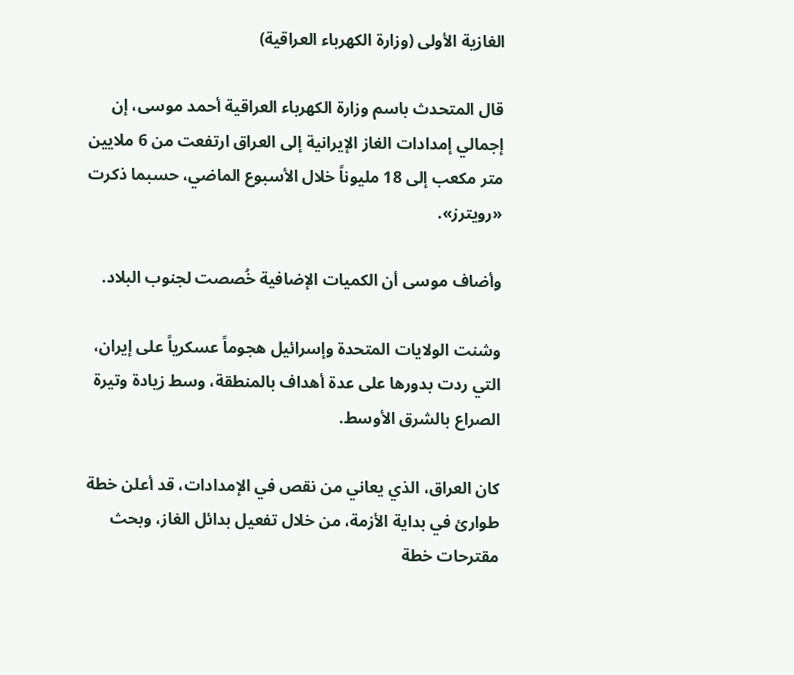الغازية الأولى (وزارة الكهرباء العراقية)

قال المتحدث باسم وزارة الكهرباء العراقية أحمد موسى، إن إجمالي إمدادات الغاز الإيرانية إلى العراق ارتفعت من 6 ملايين متر مكعب إلى 18 مليوناً خلال الأسبوع الماضي، حسبما ذكرت «رويترز».

وأضاف موسى أن الكميات الإضافية خُصصت لجنوب البلاد.

وشنت الولايات المتحدة وإسرائيل هجوماً عسكرياً على إيران، التي ردت بدورها على عدة أهداف بالمنطقة، وسط زيادة وتيرة الصراع بالشرق الأوسط.

كان العراق، الذي يعاني من نقص في الإمدادات، قد أعلن خطة طوارئ في بداية الأزمة، من خلال تفعيل بدائل الغاز، وبحث مقترحات خطة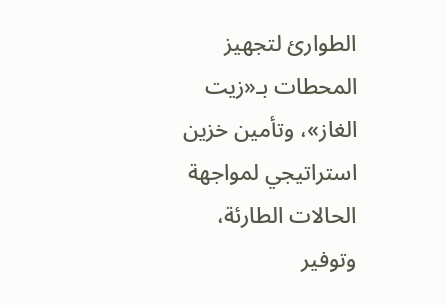الطوارئ لتجهيز المحطات بـ«زيت الغاز»، وتأمين خزين استراتيجي لمواجهة الحالات الطارئة، وتوفير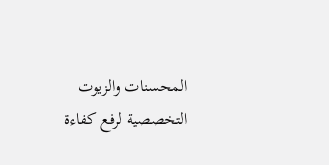المحسنات والزيوت التخصصية لرفع كفاءة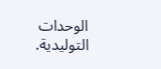الوحدات التوليدية.